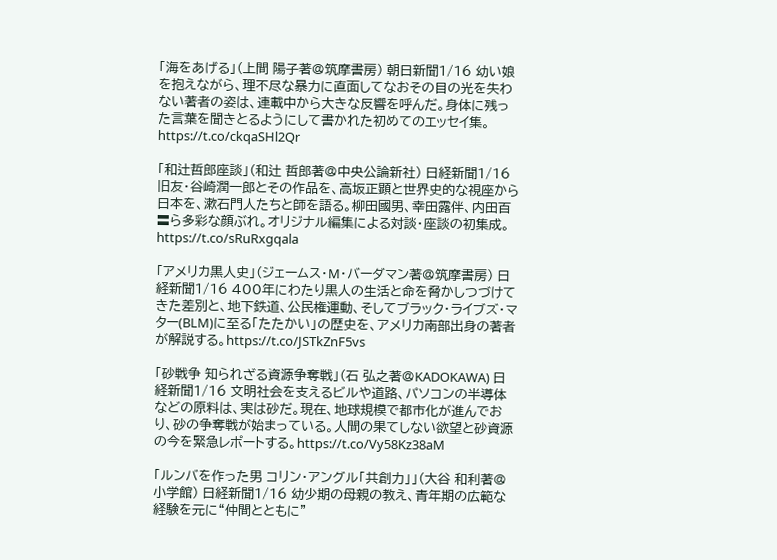「海をあげる」(上間 陽子著@筑摩書房) 朝日新聞1/16 幼い娘を抱えながら、理不尽な暴力に直面してなおその目の光を失わない著者の姿は、連載中から大きな反響を呼んだ。身体に残った言葉を聞きとるようにして書かれた初めてのエッセイ集。https://t.co/ckqaSHl2Qr

「和辻哲郎座談」(和辻 哲郎著@中央公論新社) 日経新聞1/16 旧友・谷崎潤一郎とその作品を、高坂正顕と世界史的な視座から日本を、漱石門人たちと師を語る。柳田國男、幸田露伴、内田百〓ら多彩な顔ぶれ。オリジナル編集による対談・座談の初集成。https://t.co/sRuRxgqala

「アメリカ黒人史」(ジェームス・M・バーダマン著@筑摩書房) 日経新聞1/16 400年にわたり黒人の生活と命を脅かしつづけてきた差別と、地下鉄道、公民権運動、そしてブラック・ライブズ・マター(BLM)に至る「たたかい」の歴史を、アメリカ南部出身の著者が解説する。https://t.co/JSTkZnF5vs

「砂戦争 知られざる資源争奪戦」(石 弘之著@KADOKAWA) 日経新聞1/16 文明社会を支えるビルや道路、パソコンの半導体などの原料は、実は砂だ。現在、地球規模で都市化が進んでおり、砂の争奪戦が始まっている。人間の果てしない欲望と砂資源の今を緊急レポートする。https://t.co/Vy58Kz38aM

「ルンバを作った男 コリン・アングル「共創力」」(大谷 和利著@小学館) 日経新聞1/16 幼少期の母親の教え、青年期の広範な経験を元に“仲間とともに”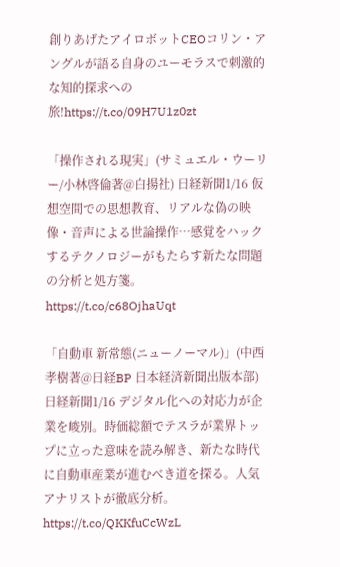創りあげたアイロボットCEOコリン・アングルが語る自身のユーモラスで刺激的な知的探求への旅!https://t.co/09H7U1z0zt

「操作される現実」(サミュエル・ウーリー/小林啓倫著@白揚社) 日経新聞1/16 仮想空間での思想教育、リアルな偽の映像・音声による世論操作…感覚をハックするテクノロジーがもたらす新たな問題の分析と処方箋。https://t.co/c68OjhaUqt

「自動車 新常態(ニューノーマル)」(中西 孝樹著@日経BP 日本経済新聞出版本部) 日経新聞1/16 デジタル化への対応力が企業を峻別。時価総額でテスラが業界トップに立った意味を読み解き、新たな時代に自動車産業が進むべき道を探る。人気アナリストが徹底分析。https://t.co/QKKfuCcWzL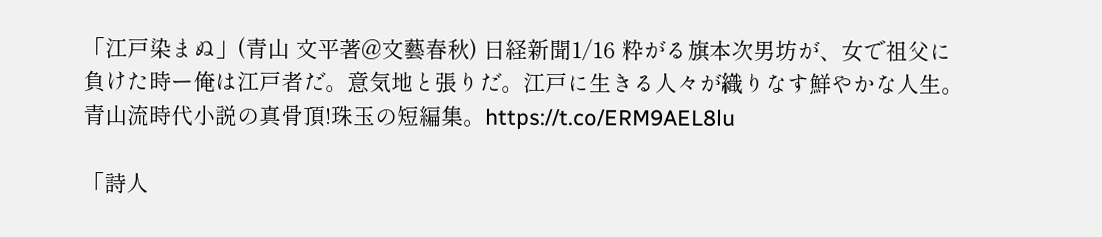「江戸染まぬ」(青山 文平著@文藝春秋) 日経新聞1/16 粋がる旗本次男坊が、女で祖父に負けた時ー俺は江戸者だ。意気地と張りだ。江戸に生きる人々が織りなす鮮やかな人生。青山流時代小説の真骨頂!珠玉の短編集。https://t.co/ERM9AEL8lu

「詩人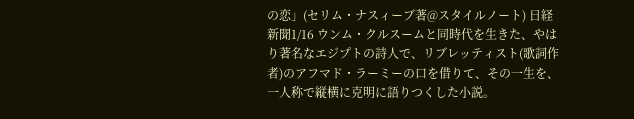の恋」(セリム・ナスィーブ著@スタイルノート) 日経新聞1/16 ウンム・クルスームと同時代を生きた、やはり著名なエジプトの詩人で、リブレッティスト(歌詞作者)のアフマド・ラーミーの口を借りて、その一生を、一人称で縦横に克明に語りつくした小説。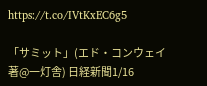https://t.co/IVtKxEC6g5

「サミット」(エド・コンウェイ著@一灯舎) 日経新聞1/16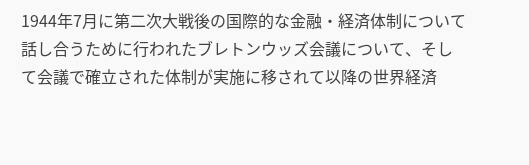1944年7月に第二次大戦後の国際的な金融・経済体制について話し合うために行われたブレトンウッズ会議について、そして会議で確立された体制が実施に移されて以降の世界経済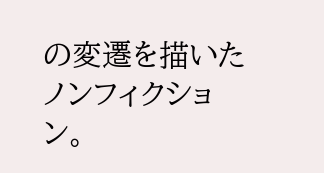の変遷を描いたノンフィクション。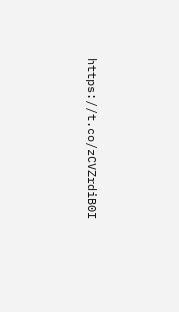https://t.co/zCVZrdiB0I